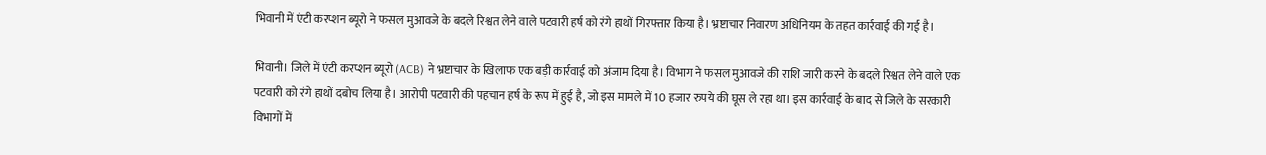भिवानी में एंटी करप्शन ब्यूरो ने फसल मुआवजे के बदले रिश्वत लेने वाले पटवारी हर्ष को रंगे हाथों गिरफ्तार किया है। भ्रष्टाचार निवारण अधिनियम के तहत कार्रवाई की गई है।

भिवानी। जिले में एंटी करप्शन ब्यूरो (ACB) ने भ्रष्टाचार के खिलाफ एक बड़ी कार्रवाई को अंजाम दिया है। विभाग ने फसल मुआवजे की राशि जारी करने के बदले रिश्वत लेने वाले एक पटवारी को रंगे हाथों दबोच लिया है। आरोपी पटवारी की पहचान हर्ष के रूप में हुई है, जो इस मामले में 10 हजार रुपये की घूस ले रहा था। इस कार्रवाई के बाद से जिले के सरकारी विभागों में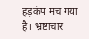हड़कंप मच गया है। भ्रष्टाचार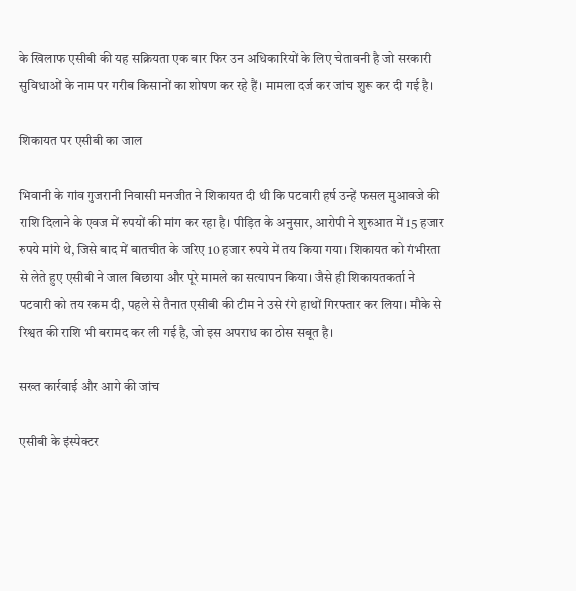के खिलाफ एसीबी की यह सक्रियता एक बार फिर उन अधिकारियों के लिए चेतावनी है जो सरकारी सुविधाओं के नाम पर गरीब किसानों का शोषण कर रहे हैं। मामला दर्ज कर जांच शुरू कर दी गई है।

शिकायत पर एसीबी का जाल

भिवानी के गांव गुजरानी निवासी मनजीत ने शिकायत दी थी कि पटवारी हर्ष उन्हें फसल मुआवजे की राशि दिलाने के एवज में रुपयों की मांग कर रहा है। पीड़ित के अनुसार, आरोपी ने शुरुआत में 15 हजार रुपये मांगे थे, जिसे बाद में बातचीत के जरिए 10 हजार रुपये में तय किया गया। शिकायत को गंभीरता से लेते हुए एसीबी ने जाल बिछाया और पूरे मामले का सत्यापन किया। जैसे ही शिकायतकर्ता ने पटवारी को तय रकम दी, पहले से तैनात एसीबी की टीम ने उसे रंगे हाथों गिरफ्तार कर लिया। मौके से रिश्वत की राशि भी बरामद कर ली गई है, जो इस अपराध का ठोस सबूत है।

सख्त कार्रवाई और आगे की जांच

एसीबी के इंस्पेक्टर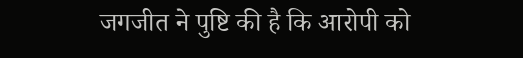जगजीत ने पुष्टि की है कि आरोपी को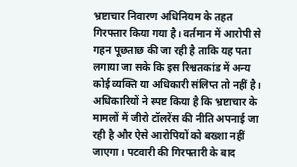भ्रष्टाचार निवारण अधिनियम के तहत गिरफ्तार किया गया है। वर्तमान में आरोपी से गहन पूछताछ की जा रही है ताकि यह पता लगाया जा सके कि इस रिश्वतकांड में अन्य कोई व्यक्ति या अधिकारी संलिप्त तो नहीं है। अधिकारियों ने स्पष्ट किया है कि भ्रष्टाचार के मामलों में जीरो टॉलरेंस की नीति अपनाई जा रही है और ऐसे आरोपियों को बख्शा नहीं जाएगा। पटवारी की गिरफ्तारी के बाद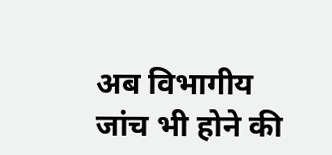अब विभागीय जांच भी होने की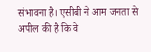संभावना है। एसीबी ने आम जनता से अपील की है कि वे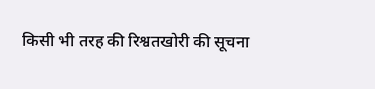किसी भी तरह की रिश्वतखोरी की सूचना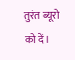तुरंत ब्यूरो को दें।